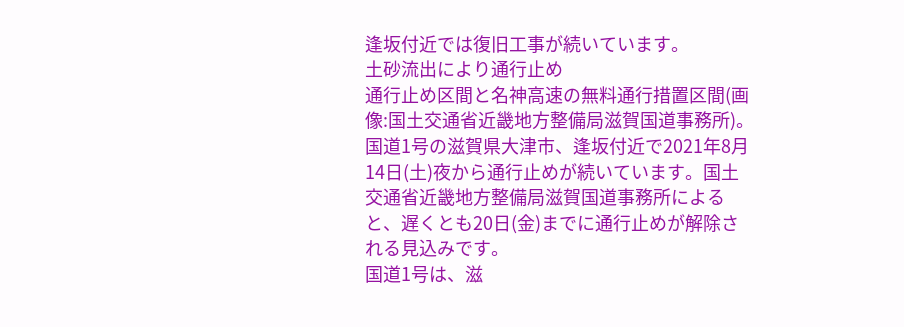逢坂付近では復旧工事が続いています。
土砂流出により通行止め
通行止め区間と名神高速の無料通行措置区間(画像:国土交通省近畿地方整備局滋賀国道事務所)。
国道1号の滋賀県大津市、逢坂付近で2021年8月14日(土)夜から通行止めが続いています。国土交通省近畿地方整備局滋賀国道事務所によると、遅くとも20日(金)までに通行止めが解除される見込みです。
国道1号は、滋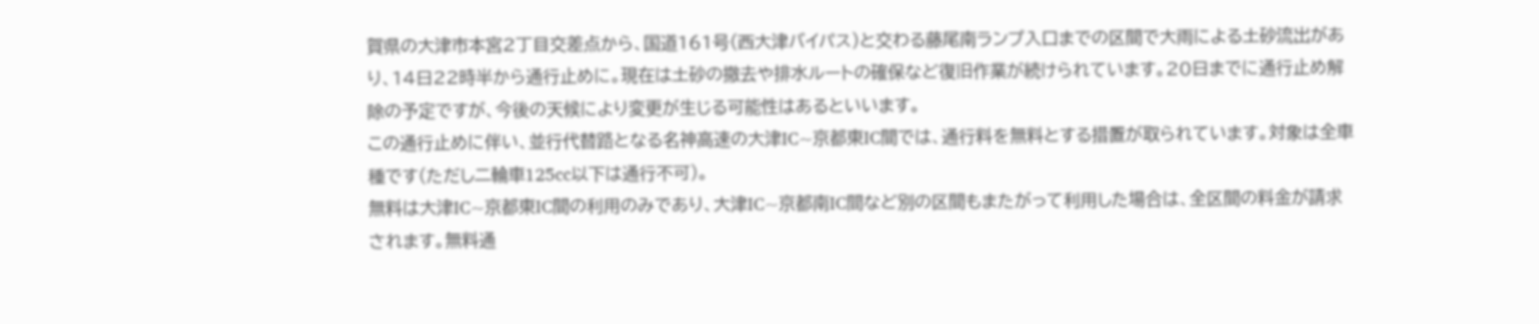賀県の大津市本宮2丁目交差点から、国道161号(西大津バイパス)と交わる藤尾南ランプ入口までの区間で大雨による土砂流出があり、14日22時半から通行止めに。現在は土砂の撤去や排水ルートの確保など復旧作業が続けられています。20日までに通行止め解除の予定ですが、今後の天候により変更が生じる可能性はあるといいます。
この通行止めに伴い、並行代替路となる名神高速の大津IC~京都東IC間では、通行料を無料とする措置が取られています。対象は全車種です(ただし二輪車125cc以下は通行不可)。
無料は大津IC~京都東IC間の利用のみであり、大津IC~京都南IC間など別の区間もまたがって利用した場合は、全区間の料金が請求されます。無料通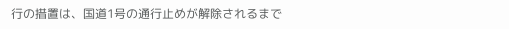行の措置は、国道1号の通行止めが解除されるまで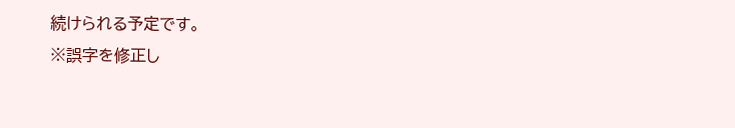続けられる予定です。
※誤字を修正し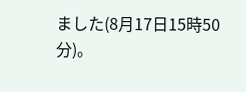ました(8月17日15時50分)。